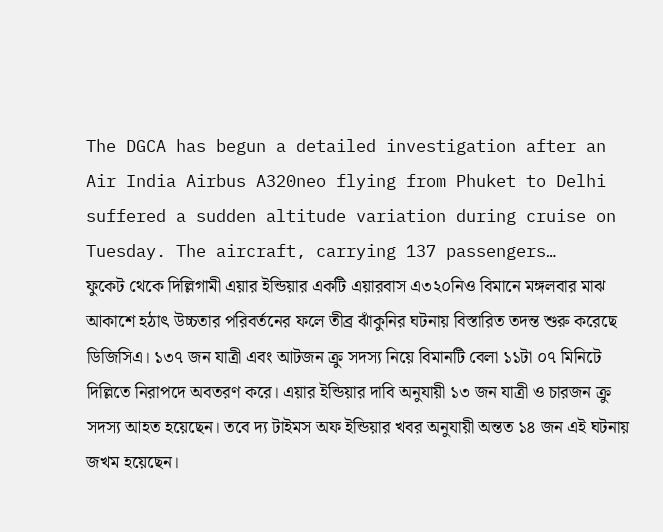The DGCA has begun a detailed investigation after an Air India Airbus A320neo flying from Phuket to Delhi suffered a sudden altitude variation during cruise on Tuesday. The aircraft, carrying 137 passengers…
ফুকেট থেকে দিল্লিগামী এয়ার ইন্ডিয়ার একটি এয়ারবাস এ৩২০নিও বিমানে মঙ্গলবার মাঝ আকাশে হঠাৎ উচ্চতার পরিবর্তনের ফলে তীব্র ঝাঁকুনির ঘটনায় বিস্তারিত তদন্ত শুরু করেছে ডিজিসিএ। ১৩৭ জন যাত্রী এবং আটজন ক্রু সদস্য নিয়ে বিমানটি বেলা ১১টা ০৭ মিনিটে দিল্লিতে নিরাপদে অবতরণ করে। এয়ার ইন্ডিয়ার দাবি অনুযায়ী ১৩ জন যাত্রী ও চারজন ক্রু সদস্য আহত হয়েছেন। তবে দ্য টাইমস অফ ইন্ডিয়ার খবর অনুযায়ী অন্তত ১৪ জন এই ঘটনায় জখম হয়েছেন।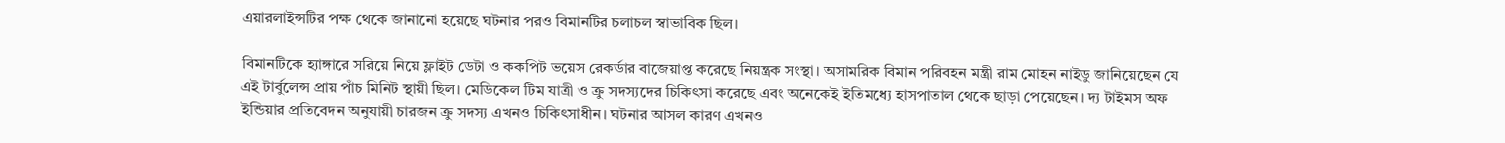এয়ারলাইন্সটির পক্ষ থেকে জানানো হয়েছে ঘটনার পরও বিমানটির চলাচল স্বাভাবিক ছিল।

বিমানটিকে হ্যাঙ্গারে সরিয়ে নিয়ে ফ্লাইট ডেটা ও ককপিট ভয়েস রেকর্ডার বাজেয়াপ্ত করেছে নিয়ন্ত্রক সংস্থা। অসামরিক বিমান পরিবহন মন্ত্রী রাম মোহন নাইডু জানিয়েছেন যে এই টার্বুলেন্স প্রায় পাঁচ মিনিট স্থায়ী ছিল। মেডিকেল টিম যাত্রী ও ক্রু সদস্যদের চিকিৎসা করেছে এবং অনেকেই ইতিমধ্যে হাসপাতাল থেকে ছাড়া পেয়েছেন। দ্য টাইমস অফ ইন্ডিয়ার প্রতিবেদন অনুযায়ী চারজন ক্রু সদস্য এখনও চিকিৎসাধীন। ঘটনার আসল কারণ এখনও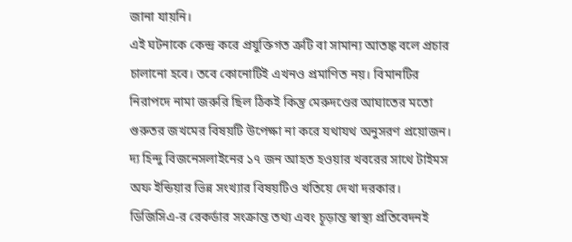জানা যায়নি।
এই ঘটনাকে কেন্দ্র করে প্রযুক্তিগত ত্রুটি বা সামান্য আতঙ্ক বলে প্রচার চালানো হবে। তবে কোনোটিই এখনও প্রমাণিত নয়। বিমানটির নিরাপদে নামা জরুরি ছিল ঠিকই কিন্তু মেরুদণ্ডের আঘাতের মতো গুরুতর জখমের বিষয়টি উপেক্ষা না করে যথাযথ অনুসরণ প্রয়োজন। দ্য হিন্দু বিজনেসলাইনের ১৭ জন আহত হওয়ার খবরের সাথে টাইমস অফ ইন্ডিয়ার ভিন্ন সংখ্যার বিষয়টিও খতিয়ে দেখা দরকার। ডিজিসিএ-র রেকর্ডার সংক্রান্ত তথ্য এবং চূড়ান্ত স্বাস্থ্য প্রতিবেদনই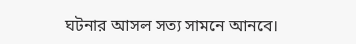ঘটনার আসল সত্য সামনে আনবে।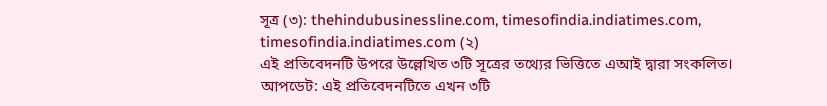সূত্র (৩): thehindubusinessline.com, timesofindia.indiatimes.com, timesofindia.indiatimes.com (২)
এই প্রতিবেদনটি উপরে উল্লেখিত ৩টি সূত্রের তথ্যের ভিত্তিতে এআই দ্বারা সংকলিত।
আপডেট: এই প্রতিবেদনটিতে এখন ৩টি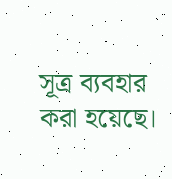সূত্র ব্যবহার করা হয়েছে।